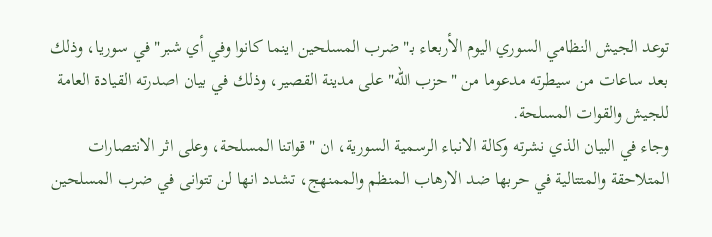توعد الجيش النظامي السوري اليوم الأربعاء بـ"ضرب المسلحين اينما كانوا وفي أي شبر" في سوريا، وذلك بعد ساعات من سيطرته مدعوما من "حزب الله" على مدينة القصير، وذلك في بيان اصدرته القيادة العامة للجيش والقوات المسلحة.
وجاء في البيان الذي نشرته وكالة الانباء الرسمية السورية، ان "قواتنا المسلحة، وعلى اثر الانتصارات المتلاحقة والمتتالية في حربها ضد الارهاب المنظم والممنهج، تشدد انها لن تتوانى في ضرب المسلحين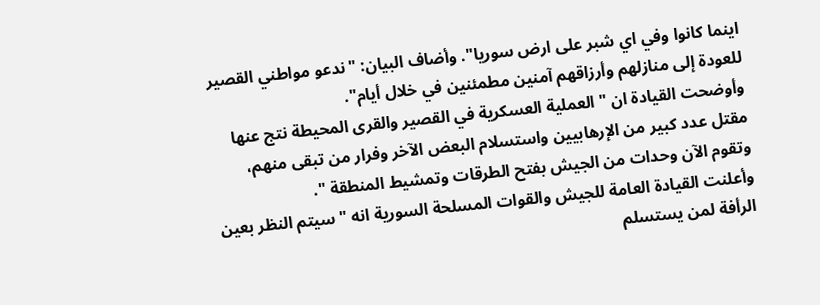اينما كانوا وفي اي شبر على ارض سوريا". وأضاف البيان: "ندعو مواطني القصير للعودة إلى منازلهم وأرزاقهم آمنين مطمئنين في خلال أيام".
وأوضحت القيادة ان "العملية العسكرية في القصير والقرى المحيطة نتج عنها مقتل عدد كبير من الإرهابيين واستسلام البعض الآخر وفرار من تبقى منهم، وتقوم الآن وحدات من الجيش بفتح الطرقات وتمشيط المنطقة ".
وأعلنت القيادة العامة للجيش والقوات المسلحة السورية انه "سيتم النظر بعين الرأفة لمن يستسلم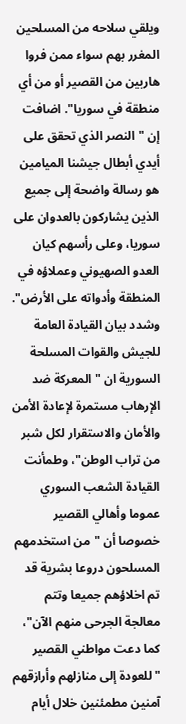ويلقي سلاحه من المسلحين المغرر بهم سواء ممن فروا هاربين من القصير أو من أي منطقة في سوريا". اضافت إن "النصر الذي تحقق على أيدي أبطال جيشنا الميامين هو رسالة واضحة إلى جميع الذين يشاركون بالعدوان على سوريا، وعلى رأسهم كيان العدو الصهيوني وعملاؤه في المنطقة وأدواته على الأرض".
وشدد بيان القيادة العامة للجيش والقوات المسلحة السورية ان "المعركة ضد الإرهاب مستمرة لإعادة الأمن والأمان والاستقرار لكل شبر من تراب الوطن"، وطمأنت القيادة الشعب السوري عموما وأهالي القصير خصوصا أن "من استخدمهم المسلحون دروعا بشرية قد تم اخلاؤهم جميعا وتتم معالجة الجرحى منهم الآن"، كما دعت مواطني القصير "للعودة إلى منازلهم وأرازقهم آمنين مطمئنين خلال أيام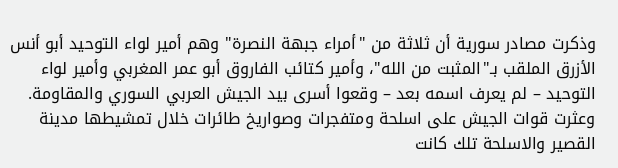وذكرت مصادر سورية أن ثلاثة من "أمراء جبهة النصرة" وهم أمير لواء التوحيد أبو أنس الأزرق الملقب بـ"المثبت من الله"، وأمير كتائب الفاروق أبو عمر المغربي وأمير لواء التوحيد – لم يعرف اسمه بعد – وقعوا أسرى بيد الجيش العربي السوري والمقاومة.
وعثرت قوات الجيش على اسلحة ومتفجرات وصواريخ طائرات خلال تمشيطها مدينة القصير والاسلحة تلك كانت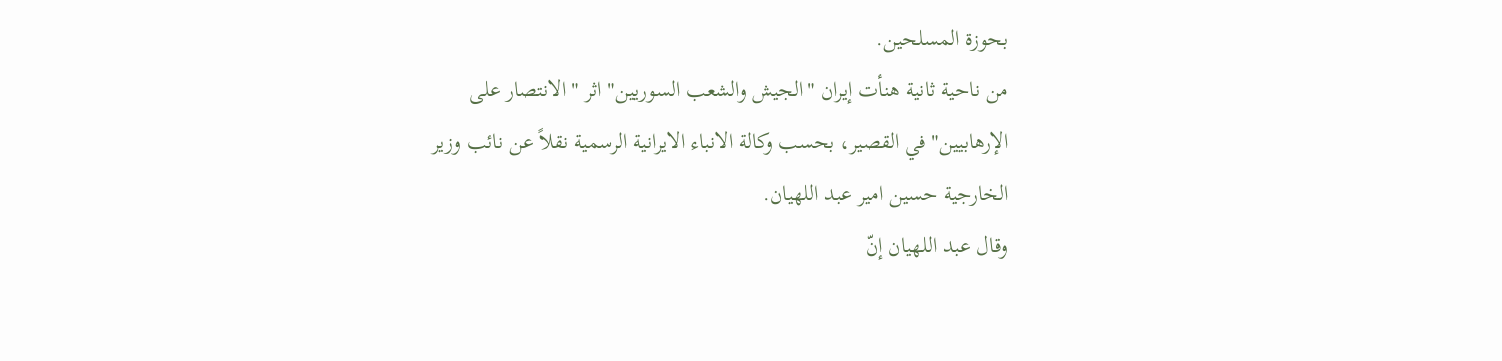بحوزة المسلحين.
من ناحية ثانية هنأت إيران "الجيش والشعب السوريين" اثر "الانتصار على الإرهابيين" في القصير، بحسب وكالة الانباء الايرانية الرسمية نقلاً عن نائب وزير الخارجية حسين امير عبد اللهيان.
وقال عبد اللهيان إنّ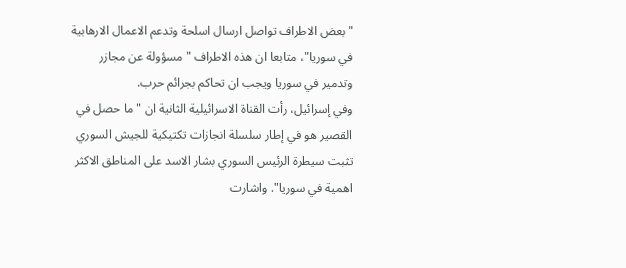"بعض الاطراف تواصل ارسال اسلحة وتدعم الاعمال الارهابية في سوريا"، متابعا ان هذه الاطراف "مسؤولة عن مجازر وتدمير في سوريا ويجب ان تحاكم بجرائم حرب.
وفي إسرائيل، رأت القناة الاسرائيلية الثانية ان "ما حصل في القصير هو في إطار سلسلة انجازات تكتيكية للجيش السوري تثبت سيطرة الرئيس السوري بشار الاسد على المناطق الاكثر اهمية في سوريا". واشارت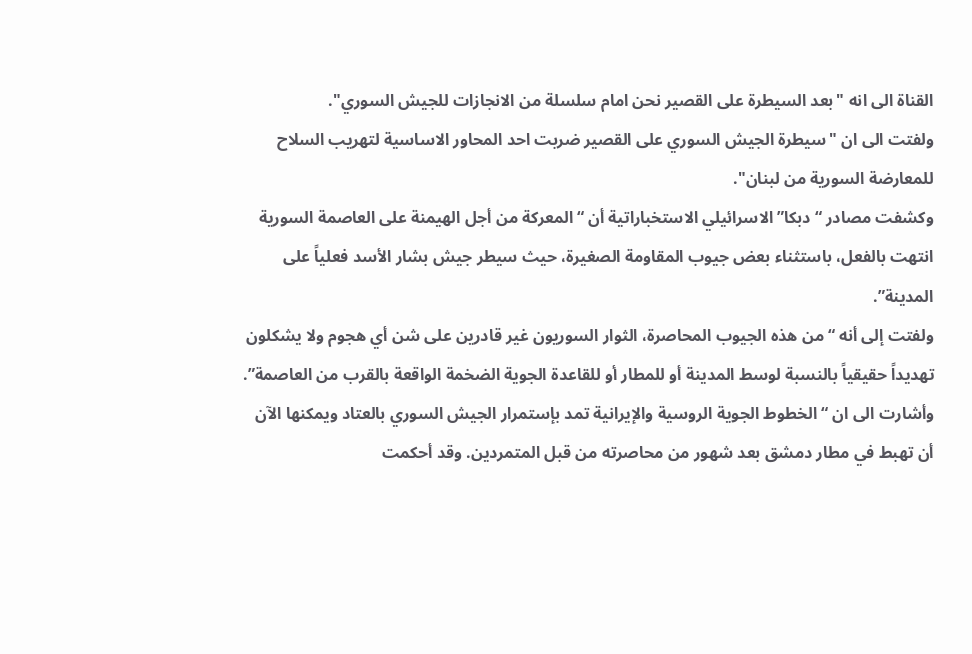القناة الى انه "بعد السيطرة على القصير نحن امام سلسلة من الانجازات للجيش السوري".
ولفتت الى ان "سيطرة الجيش السوري على القصير ضربت احد المحاور الاساسية لتهريب السلاح للمعارضة السورية من لبنان".
وكشفت مصادر “دبكا” الاسرائيلي الاستخباراتية أن “المعركة من أجل الهيمنة على العاصمة السورية انتهت بالفعل، باستثناء بعض جيوب المقاومة الصغيرة، حيث سيطر جيش بشار الأسد فعلياً على المدينة”.
ولفتت إلى أنه “من هذه الجيوب المحاصرة، الثوار السوريون غير قادرين على شن أي هجوم ولا يشكلون تهديداً حقيقياً بالنسبة لوسط المدينة أو للمطار أو للقاعدة الجوية الضخمة الواقعة بالقرب من العاصمة”.
وأشارت الى ان “الخطوط الجوية الروسية والإيرانية تمد بإستمرار الجيش السوري بالعتاد ويمكنها الآن أن تهبط في مطار دمشق بعد شهور من محاصرته من قبل المتمردين. وقد أحكمت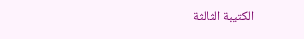الكتيبة الثالثة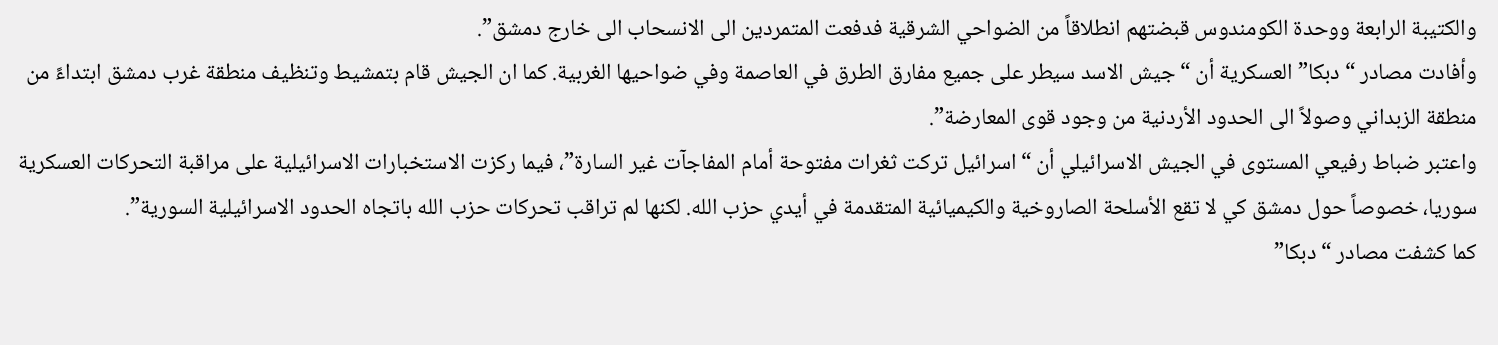والكتيبة الرابعة ووحدة الكومندوس قبضتهم انطلاقاً من الضواحي الشرقية فدفعت المتمردين الى الانسحاب الى خارج دمشق”.
وأفادت مصادر “دبكا” العسكرية أن “جيش الاسد سيطر على جميع مفارق الطرق في العاصمة وفي ضواحيها الغربية. كما ان الجيش قام بتمشيط وتنظيف منطقة غرب دمشق ابتداءً من منطقة الزبداني وصولاً الى الحدود الأردنية من وجود قوى المعارضة”.
واعتبر ضباط رفيعي المستوى في الجيش الاسرائيلي أن “اسرائيل تركت ثغرات مفتوحة أمام المفاجآت غير السارة”، فيما ركزت الاستخبارات الاسرائيلية على مراقبة التحركات العسكرية سوريا، خصوصاً حول دمشق كي لا تقع الأسلحة الصاروخية والكيميائية المتقدمة في أيدي حزب الله. لكنها لم تراقب تحركات حزب الله باتجاه الحدود الاسرائيلية السورية”.
كما كشفت مصادر “دبكا”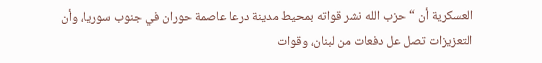العسكرية أن “حزب الله نشر قواته بمحيط مدينة درعا عاصمة حوران في جنوب سوريا، وأن التعزيزات تصل عل دفعات من لبنان، وقوات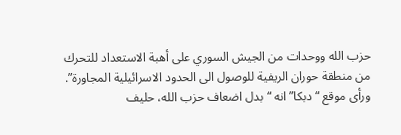حزب الله ووحدات من الجيش السوري على أهبة الاستعداد للتحرك من منطقة حوران الريفية للوصول الى الحدود الاسرائيلية المجاورة”.
ورأى موقع “دبكا” انه “بدل اضعاف حزب الله، حليف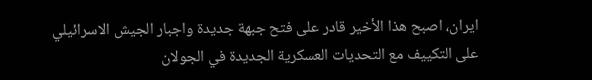ايران، اصبح هذا الأخير قادر على فتح جبهة جديدة واجبار الجيش الاسرائيلي على التكييف مع التحديات العسكرية الجديدة في الجولان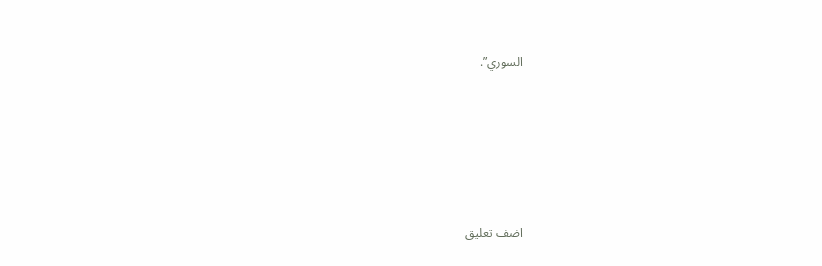السوري”.









اضف تعليق